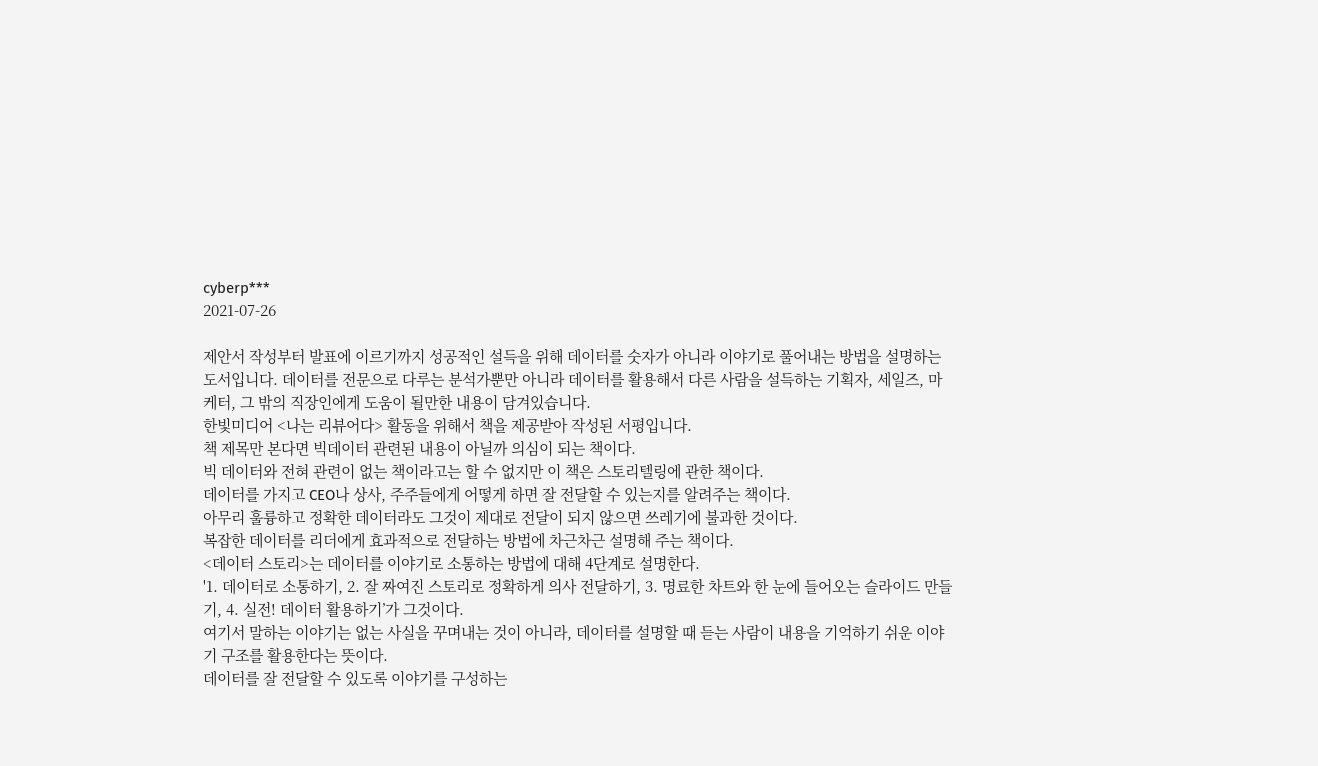cyberp***
2021-07-26

제안서 작성부터 발표에 이르기까지 성공적인 설득을 위해 데이터를 숫자가 아니라 이야기로 풀어내는 방법을 설명하는 도서입니다. 데이터를 전문으로 다루는 분석가뿐만 아니라 데이터를 활용해서 다른 사람을 설득하는 기획자, 세일즈, 마케터, 그 밖의 직장인에게 도움이 될만한 내용이 담겨있습니다.
한빛미디어 <나는 리뷰어다> 활동을 위해서 책을 제공받아 작성된 서평입니다.
책 제목만 본다면 빅데이터 관련된 내용이 아닐까 의심이 되는 책이다.
빅 데이터와 전혀 관련이 없는 책이라고는 할 수 없지만 이 책은 스토리텔링에 관한 책이다.
데이터를 가지고 CEO나 상사, 주주들에게 어떻게 하면 잘 전달할 수 있는지를 알려주는 책이다.
아무리 훌륭하고 정확한 데이터라도 그것이 제대로 전달이 되지 않으면 쓰레기에 불과한 것이다.
복잡한 데이터를 리더에게 효과적으로 전달하는 방법에 차근차근 설명해 주는 책이다.
<데이터 스토리>는 데이터를 이야기로 소통하는 방법에 대해 4단계로 설명한다.
'1. 데이터로 소통하기, 2. 잘 짜여진 스토리로 정확하게 의사 전달하기, 3. 명료한 차트와 한 눈에 들어오는 슬라이드 만들기, 4. 실전! 데이터 활용하기’가 그것이다.
여기서 말하는 이야기는 없는 사실을 꾸며내는 것이 아니라, 데이터를 설명할 때 듣는 사람이 내용을 기억하기 쉬운 이야기 구조를 활용한다는 뜻이다.
데이터를 잘 전달할 수 있도록 이야기를 구성하는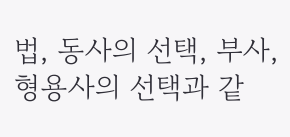법, 동사의 선택, 부사, 형용사의 선택과 같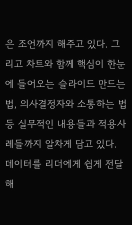은 조언까지 해주고 있다. 그리고 차트와 함께 핵심이 한눈에 들어오는 슬라이드 만드는 법, 의사결정자와 소통하는 법 등 실무적인 내용들과 적용사례들까지 알차게 담고 있다.
데이터를 리더에게 쉽게 전달해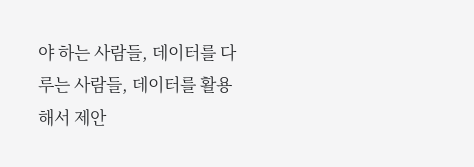야 하는 사람들, 데이터를 다루는 사람들, 데이터를 활용해서 제안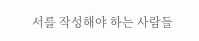서를 작성해야 하는 사람들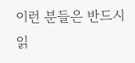이런 분들은 반드시 읽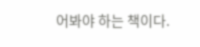어봐야 하는 책이다.